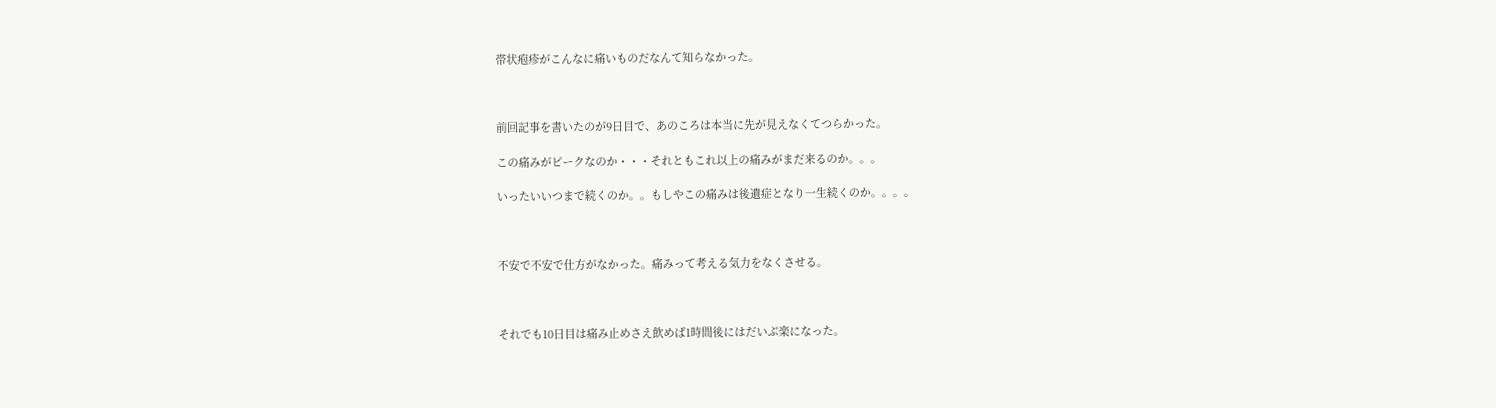帯状疱疹がこんなに痛いものだなんて知らなかった。



前回記事を書いたのが9日目で、あのころは本当に先が見えなくてつらかった。

この痛みがピークなのか・・・それともこれ以上の痛みがまだ来るのか。。。

いったいいつまで続くのか。。もしやこの痛みは後遺症となり一生続くのか。。。。



不安で不安で仕方がなかった。痛みって考える気力をなくさせる。



それでも10日目は痛み止めさえ飲めば1時間後にはだいぶ楽になった。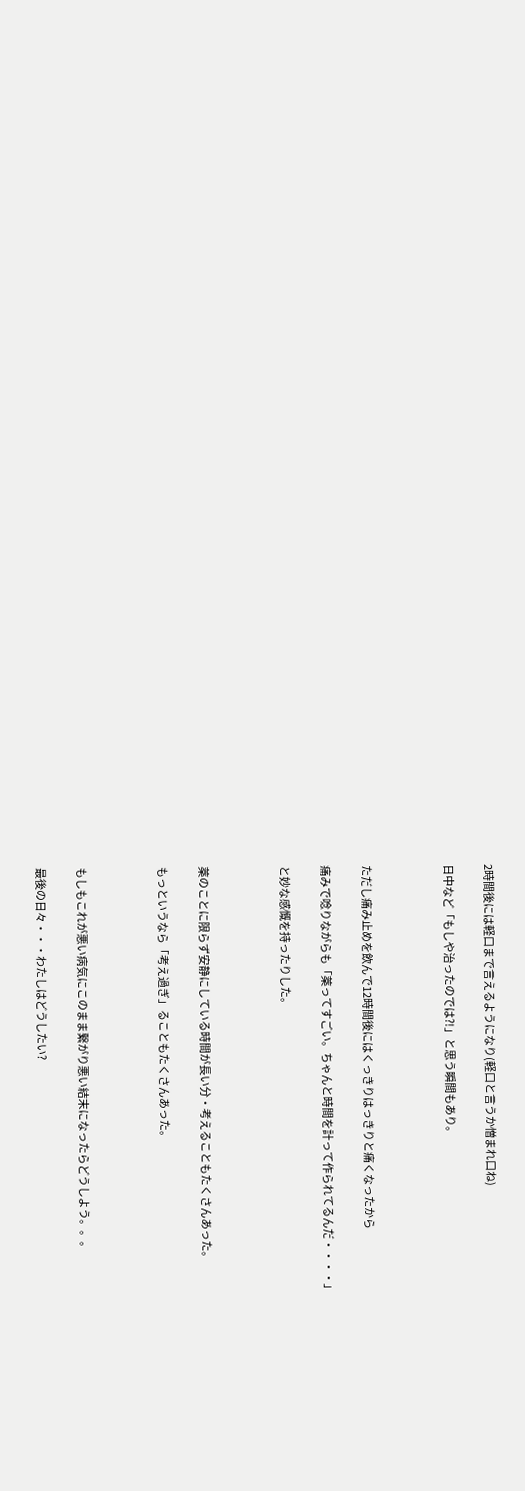2時間後には軽口まで言えるようになり(軽口と言うか憎まれ口ね)

日中など「もしや治ったのでは?!」と思う瞬間もあり。



ただし痛み止めを飲んで12時間後にはくっきりはっきりと痛くなったから

痛みで唸りながらも「薬ってすごい。ちゃんと時間を計って作られてるんだ・・・・」

と妙な感慨を持ったりした。



薬のことに限らず安静にしている時間が長い分・考えることもたくさんあった。

もっというなら「考え過ぎ」ることもたくさんあった。



もしもこれが悪い病気にこのまま繋がり悪い結末になったらどうしよう。。。

最後の日々・・・わたしはどうしたい?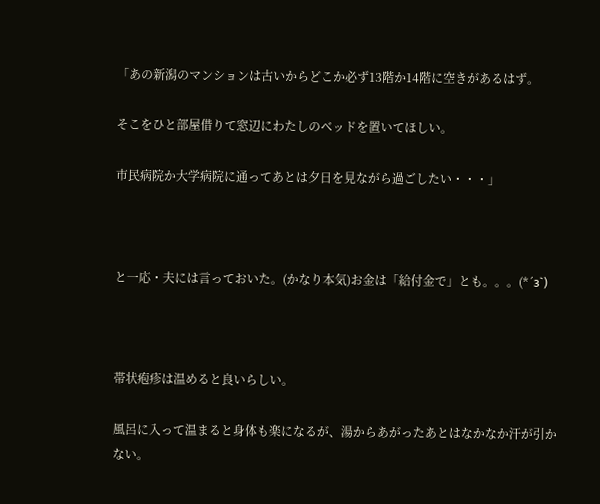「あの新潟のマンションは古いからどこか必ず13階か14階に空きがあるはず。

そこをひと部屋借りて窓辺にわたしのベッドを置いてほしい。

市民病院か大学病院に通ってあとは夕日を見ながら過ごしたい・・・」



と一応・夫には言っておいた。(かなり本気)お金は「給付金で」とも。。。(*´з`)



帯状疱疹は温めると良いらしい。

風呂に入って温まると身体も楽になるが、湯からあがったあとはなかなか汗が引かない。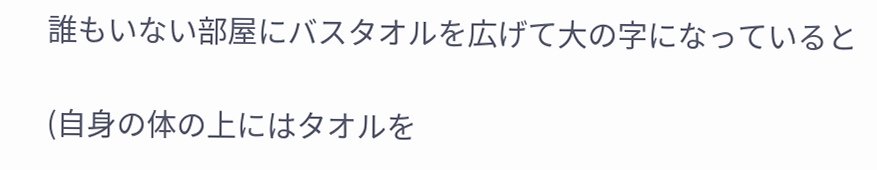誰もいない部屋にバスタオルを広げて大の字になっていると

(自身の体の上にはタオルを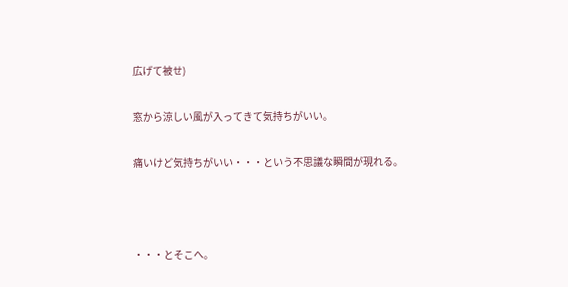広げて被せ)

窓から涼しい風が入ってきて気持ちがいい。

痛いけど気持ちがいい・・・という不思議な瞬間が現れる。



・・・とそこへ。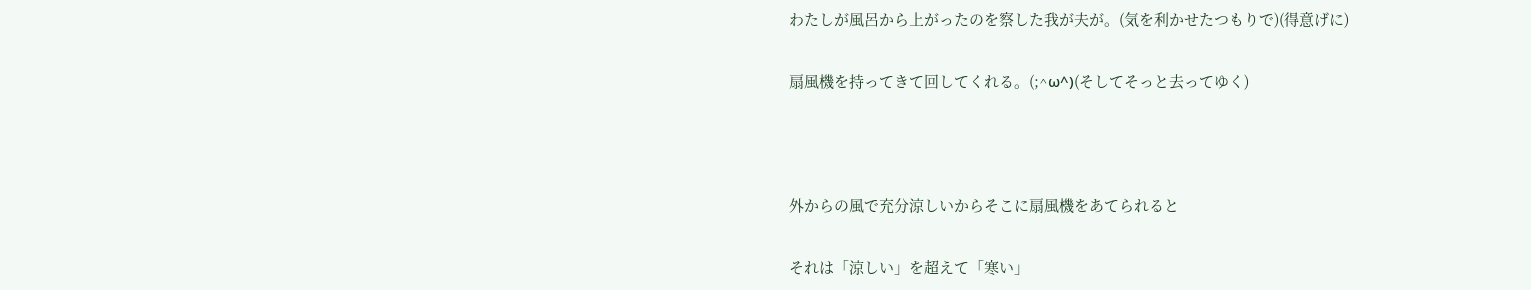わたしが風呂から上がったのを察した我が夫が。(気を利かせたつもりで)(得意げに)

扇風機を持ってきて回してくれる。(;^ω^)(そしてそっと去ってゆく)



外からの風で充分涼しいからそこに扇風機をあてられると

それは「涼しい」を超えて「寒い」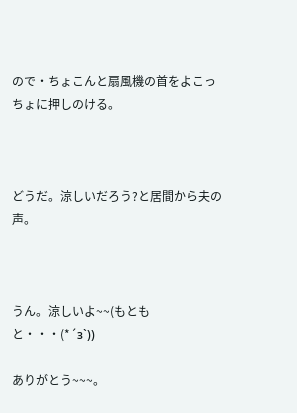ので・ちょこんと扇風機の首をよこっちょに押しのける。



どうだ。涼しいだろう?と居間から夫の声。



うん。涼しいよ~~(もともと・・・(*´з`))

ありがとう~~~。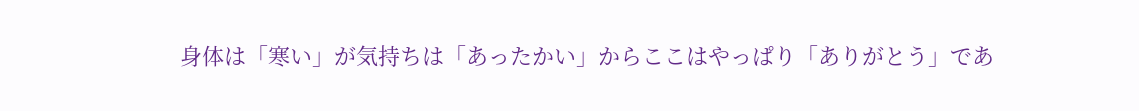身体は「寒い」が気持ちは「あったかい」からここはやっぱり「ありがとう」であ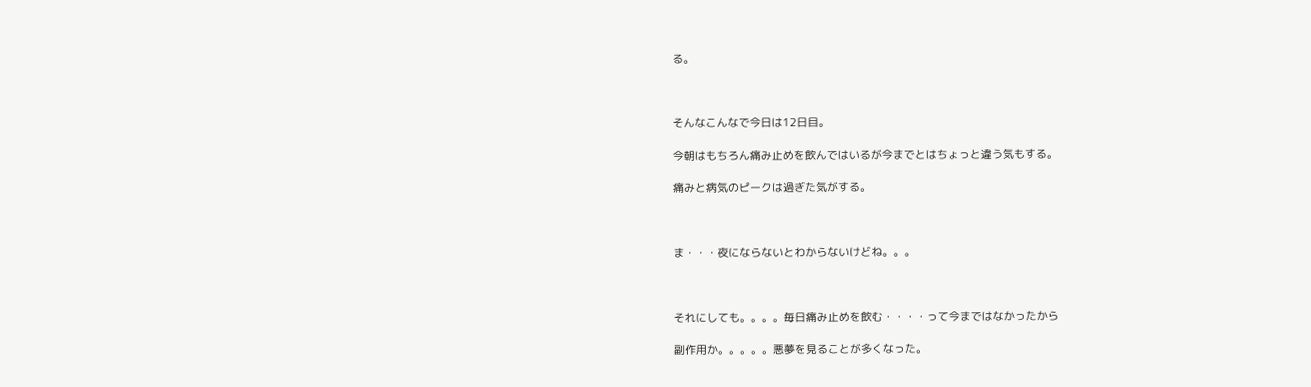る。



そんなこんなで今日は12日目。

今朝はもちろん痛み止めを飲んではいるが今までとはちょっと違う気もする。

痛みと病気のピークは過ぎた気がする。



ま・・・夜にならないとわからないけどね。。。



それにしても。。。。毎日痛み止めを飲む・・・・って今まではなかったから

副作用か。。。。。悪夢を見ることが多くなった。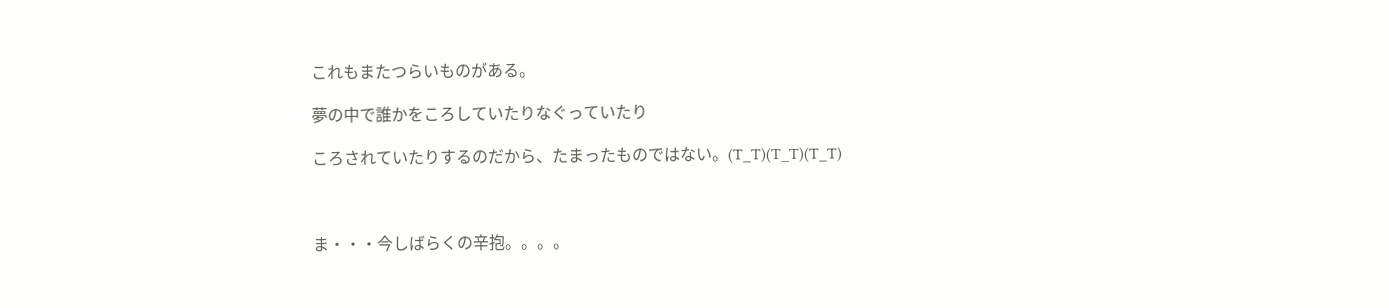これもまたつらいものがある。

夢の中で誰かをころしていたりなぐっていたり

ころされていたりするのだから、たまったものではない。(T_T)(T_T)(T_T)



ま・・・今しばらくの辛抱。。。。